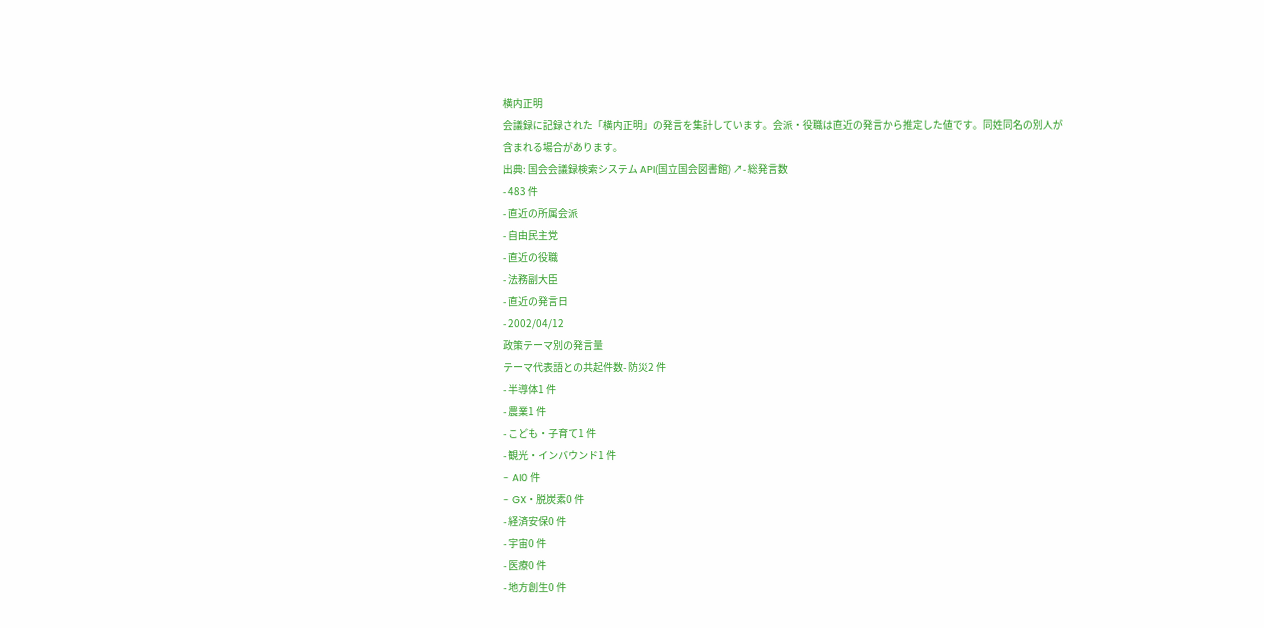横内正明
会議録に記録された「横内正明」の発言を集計しています。会派・役職は直近の発言から推定した値です。同姓同名の別人が含まれる場合があります。
出典: 国会会議録検索システム API(国立国会図書館) ↗- 総発言数
- 483 件
- 直近の所属会派
- 自由民主党
- 直近の役職
- 法務副大臣
- 直近の発言日
- 2002/04/12
政策テーマ別の発言量
テーマ代表語との共起件数- 防災2 件
- 半導体1 件
- 農業1 件
- こども・子育て1 件
- 観光・インバウンド1 件
- AI0 件
- GX・脱炭素0 件
- 経済安保0 件
- 宇宙0 件
- 医療0 件
- 地方創生0 件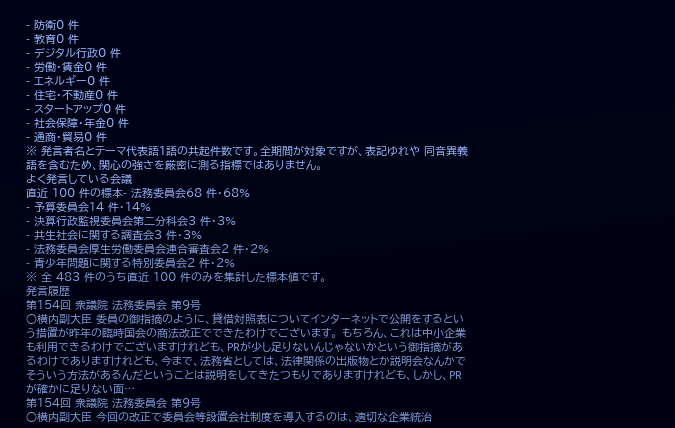- 防衛0 件
- 教育0 件
- デジタル行政0 件
- 労働・賃金0 件
- エネルギー0 件
- 住宅・不動産0 件
- スタートアップ0 件
- 社会保障・年金0 件
- 通商・貿易0 件
※ 発言者名とテーマ代表語1語の共起件数です。全期間が対象ですが、表記ゆれや 同音異義語を含むため、関心の強さを厳密に測る指標ではありません。
よく発言している会議
直近 100 件の標本- 法務委員会68 件・68%
- 予算委員会14 件・14%
- 決算行政監視委員会第二分科会3 件・3%
- 共生社会に関する調査会3 件・3%
- 法務委員会厚生労働委員会連合審査会2 件・2%
- 青少年問題に関する特別委員会2 件・2%
※ 全 483 件のうち直近 100 件のみを集計した標本値です。
発言履歴
第154回 衆議院 法務委員会 第9号
○横内副大臣 委員の御指摘のように、貸借対照表についてインターネットで公開をするという措置が昨年の臨時国会の商法改正でできたわけでございます。 もちろん、これは中小企業も利用できるわけでございますけれども、PRが少し足りないんじゃないかという御指摘があるわけでありますけれども、今まで、法務省としては、法律関係の出版物とか説明会なんかでそういう方法があるんだということは説明をしてきたつもりでありますけれども、しかし、PRが確かに足りない面…
第154回 衆議院 法務委員会 第9号
○横内副大臣 今回の改正で委員会等設置会社制度を導入するのは、適切な企業統治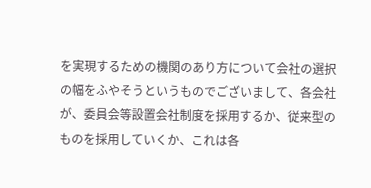を実現するための機関のあり方について会社の選択の幅をふやそうというものでございまして、各会社が、委員会等設置会社制度を採用するか、従来型のものを採用していくか、これは各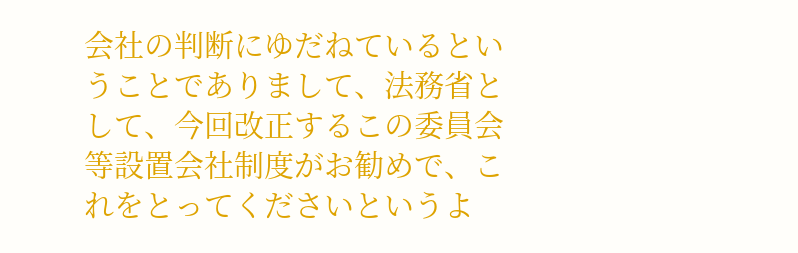会社の判断にゆだねているということでありまして、法務省として、今回改正するこの委員会等設置会社制度がお勧めで、これをとってくださいというよ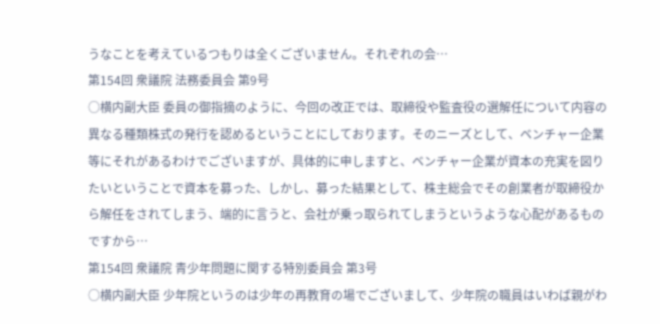うなことを考えているつもりは全くございません。それぞれの会…
第154回 衆議院 法務委員会 第9号
○横内副大臣 委員の御指摘のように、今回の改正では、取締役や監査役の選解任について内容の異なる種類株式の発行を認めるということにしております。そのニーズとして、ベンチャー企業等にそれがあるわけでございますが、具体的に申しますと、ベンチャー企業が資本の充実を図りたいということで資本を募った、しかし、募った結果として、株主総会でその創業者が取締役から解任をされてしまう、端的に言うと、会社が乗っ取られてしまうというような心配があるものですから…
第154回 衆議院 青少年問題に関する特別委員会 第3号
○横内副大臣 少年院というのは少年の再教育の場でございまして、少年院の職員はいわば親がわ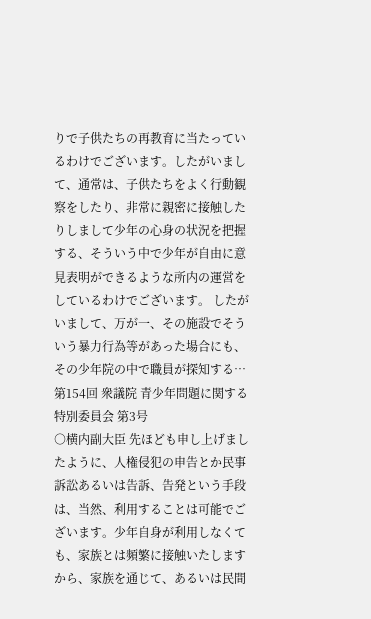りで子供たちの再教育に当たっているわけでございます。したがいまして、通常は、子供たちをよく行動観察をしたり、非常に親密に接触したりしまして少年の心身の状況を把握する、そういう中で少年が自由に意見表明ができるような所内の運営をしているわけでございます。 したがいまして、万が一、その施設でそういう暴力行為等があった場合にも、その少年院の中で職員が探知する…
第154回 衆議院 青少年問題に関する特別委員会 第3号
○横内副大臣 先ほども申し上げましたように、人権侵犯の申告とか民事訴訟あるいは告訴、告発という手段は、当然、利用することは可能でございます。少年自身が利用しなくても、家族とは頻繁に接触いたしますから、家族を通じて、あるいは民間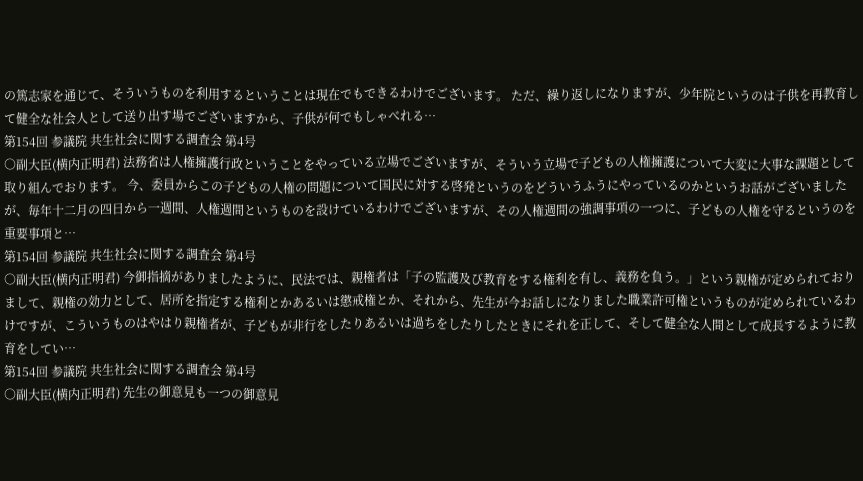の篤志家を通じて、そういうものを利用するということは現在でもできるわけでございます。 ただ、繰り返しになりますが、少年院というのは子供を再教育して健全な社会人として送り出す場でございますから、子供が何でもしゃべれる…
第154回 参議院 共生社会に関する調査会 第4号
○副大臣(横内正明君) 法務省は人権擁護行政ということをやっている立場でございますが、そういう立場で子どもの人権擁護について大変に大事な課題として取り組んでおります。 今、委員からこの子どもの人権の問題について国民に対する啓発というのをどういうふうにやっているのかというお話がございましたが、毎年十二月の四日から一週間、人権週間というものを設けているわけでございますが、その人権週間の強調事項の一つに、子どもの人権を守るというのを重要事項と…
第154回 参議院 共生社会に関する調査会 第4号
○副大臣(横内正明君) 今御指摘がありましたように、民法では、親権者は「子の監護及び教育をする権利を有し、義務を負う。」という親権が定められておりまして、親権の効力として、居所を指定する権利とかあるいは懲戒権とか、それから、先生が今お話しになりました職業許可権というものが定められているわけですが、こういうものはやはり親権者が、子どもが非行をしたりあるいは過ちをしたりしたときにそれを正して、そして健全な人間として成長するように教育をしてい…
第154回 参議院 共生社会に関する調査会 第4号
○副大臣(横内正明君) 先生の御意見も一つの御意見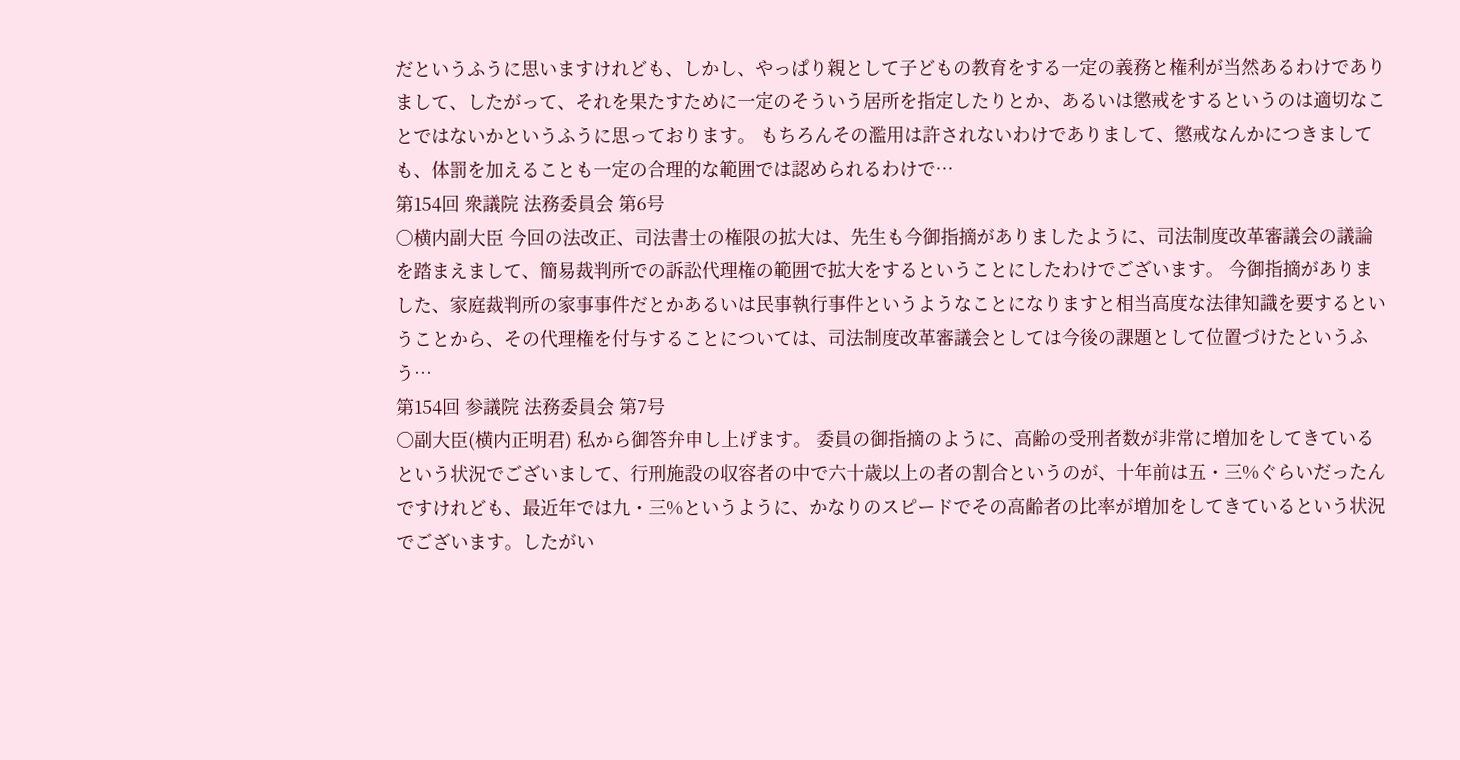だというふうに思いますけれども、しかし、やっぱり親として子どもの教育をする一定の義務と権利が当然あるわけでありまして、したがって、それを果たすために一定のそういう居所を指定したりとか、あるいは懲戒をするというのは適切なことではないかというふうに思っております。 もちろんその濫用は許されないわけでありまして、懲戒なんかにつきましても、体罰を加えることも一定の合理的な範囲では認められるわけで…
第154回 衆議院 法務委員会 第6号
○横内副大臣 今回の法改正、司法書士の権限の拡大は、先生も今御指摘がありましたように、司法制度改革審議会の議論を踏まえまして、簡易裁判所での訴訟代理権の範囲で拡大をするということにしたわけでございます。 今御指摘がありました、家庭裁判所の家事事件だとかあるいは民事執行事件というようなことになりますと相当高度な法律知識を要するということから、その代理権を付与することについては、司法制度改革審議会としては今後の課題として位置づけたというふう…
第154回 参議院 法務委員会 第7号
○副大臣(横内正明君) 私から御答弁申し上げます。 委員の御指摘のように、高齢の受刑者数が非常に増加をしてきているという状況でございまして、行刑施設の収容者の中で六十歳以上の者の割合というのが、十年前は五・三%ぐらいだったんですけれども、最近年では九・三%というように、かなりのスピードでその高齢者の比率が増加をしてきているという状況でございます。したがい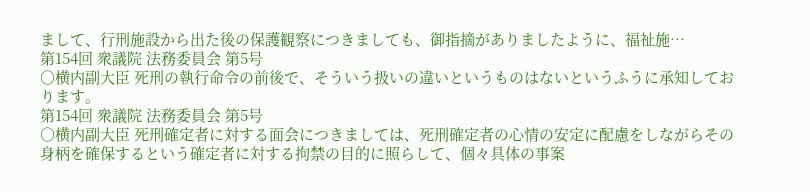まして、行刑施設から出た後の保護観察につきましても、御指摘がありましたように、福祉施…
第154回 衆議院 法務委員会 第5号
○横内副大臣 死刑の執行命令の前後で、そういう扱いの違いというものはないというふうに承知しております。
第154回 衆議院 法務委員会 第5号
○横内副大臣 死刑確定者に対する面会につきましては、死刑確定者の心情の安定に配慮をしながらその身柄を確保するという確定者に対する拘禁の目的に照らして、個々具体の事案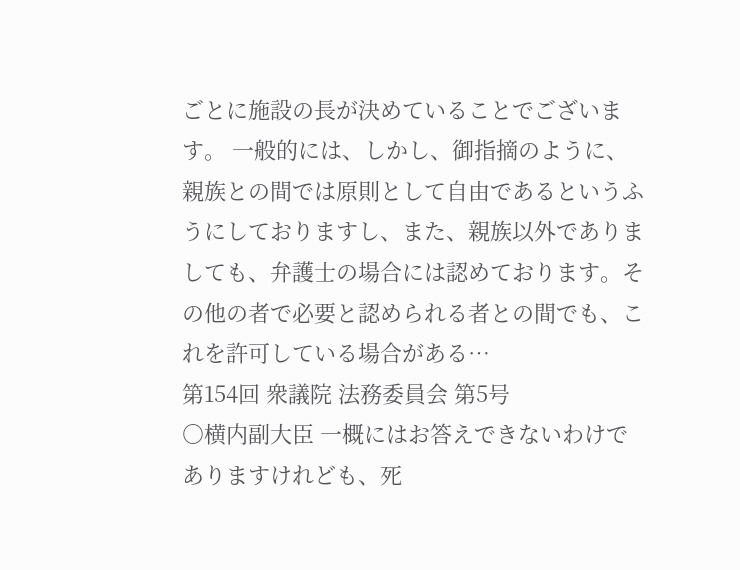ごとに施設の長が決めていることでございます。 一般的には、しかし、御指摘のように、親族との間では原則として自由であるというふうにしておりますし、また、親族以外でありましても、弁護士の場合には認めております。その他の者で必要と認められる者との間でも、これを許可している場合がある…
第154回 衆議院 法務委員会 第5号
○横内副大臣 一概にはお答えできないわけでありますけれども、死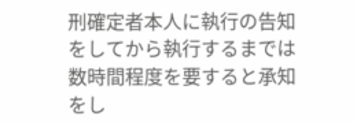刑確定者本人に執行の告知をしてから執行するまでは数時間程度を要すると承知をし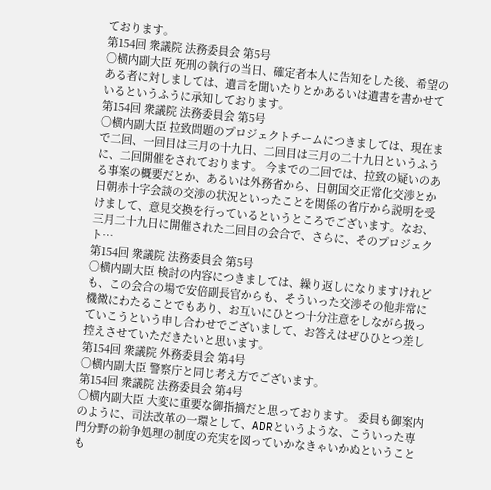ております。
第154回 衆議院 法務委員会 第5号
○横内副大臣 死刑の執行の当日、確定者本人に告知をした後、希望のある者に対しましては、遺言を聞いたりとかあるいは遺書を書かせているというふうに承知しております。
第154回 衆議院 法務委員会 第5号
○横内副大臣 拉致問題のプロジェクトチームにつきましては、現在まで二回、一回目は三月の十九日、二回目は三月の二十九日というふうに、二回開催をされております。 今までの二回では、拉致の疑いのある事案の概要だとか、あるいは外務省から、日朝国交正常化交渉とか日朝赤十字会談の交渉の状況といったことを関係の省庁から説明を受けまして、意見交換を行っているというところでございます。なお、三月二十九日に開催された二回目の会合で、さらに、そのプロジェクト…
第154回 衆議院 法務委員会 第5号
○横内副大臣 検討の内容につきましては、繰り返しになりますけれども、この会合の場で安倍副長官からも、そういった交渉その他非常に機微にわたることでもあり、お互いにひとつ十分注意をしながら扱っていこうという申し合わせでございまして、お答えはぜひひとつ差し控えさせていただきたいと思います。
第154回 衆議院 外務委員会 第4号
○横内副大臣 警察庁と同じ考え方でございます。
第154回 衆議院 法務委員会 第4号
○横内副大臣 大変に重要な御指摘だと思っております。 委員も御案内のように、司法改革の一環として、ADRというような、こういった専門分野の紛争処理の制度の充実を図っていかなきゃいかぬということも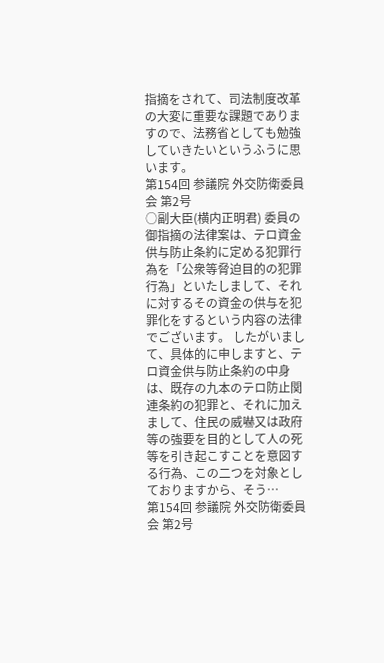指摘をされて、司法制度改革の大変に重要な課題でありますので、法務省としても勉強していきたいというふうに思います。
第154回 参議院 外交防衛委員会 第2号
○副大臣(横内正明君) 委員の御指摘の法律案は、テロ資金供与防止条約に定める犯罪行為を「公衆等脅迫目的の犯罪行為」といたしまして、それに対するその資金の供与を犯罪化をするという内容の法律でございます。 したがいまして、具体的に申しますと、テロ資金供与防止条約の中身は、既存の九本のテロ防止関連条約の犯罪と、それに加えまして、住民の威嚇又は政府等の強要を目的として人の死等を引き起こすことを意図する行為、この二つを対象としておりますから、そう…
第154回 参議院 外交防衛委員会 第2号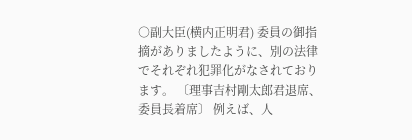○副大臣(横内正明君) 委員の御指摘がありましたように、別の法律でそれぞれ犯罪化がなされております。 〔理事吉村剛太郎君退席、委員長着席〕 例えば、人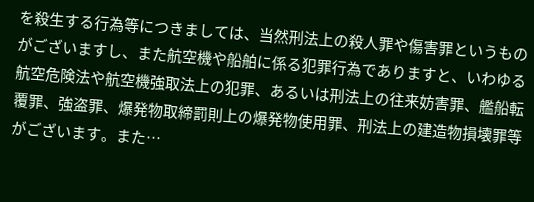を殺生する行為等につきましては、当然刑法上の殺人罪や傷害罪というものがございますし、また航空機や船舶に係る犯罪行為でありますと、いわゆる航空危険法や航空機強取法上の犯罪、あるいは刑法上の往来妨害罪、艦船転覆罪、強盗罪、爆発物取締罰則上の爆発物使用罪、刑法上の建造物損壊罪等がございます。また…